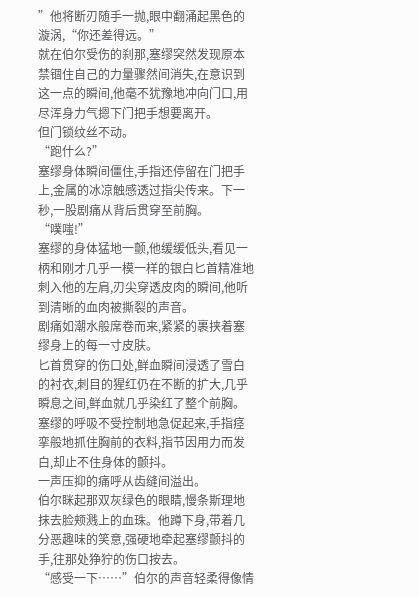”他将断刃随手一抛,眼中翻涌起黑色的漩涡,“你还差得远。”
就在伯尔受伤的刹那,塞缪突然发现原本禁锢住自己的力量骤然间消失,在意识到这一点的瞬间,他毫不犹豫地冲向门口,用尽浑身力气摁下门把手想要离开。
但门锁纹丝不动。
“跑什么?”
塞缪身体瞬间僵住,手指还停留在门把手上,金属的冰凉触感透过指尖传来。下一秒,一股剧痛从背后贯穿至前胸。
“噗嗤!”
塞缪的身体猛地一颤,他缓缓低头,看见一柄和刚才几乎一模一样的银白匕首精准地刺入他的左肩,刃尖穿透皮肉的瞬间,他听到清晰的血肉被撕裂的声音。
剧痛如潮水般席卷而来,紧紧的裹挟着塞缪身上的每一寸皮肤。
匕首贯穿的伤口处,鲜血瞬间浸透了雪白的衬衣,刺目的猩红仍在不断的扩大,几乎瞬息之间,鲜血就几乎染红了整个前胸。
塞缪的呼吸不受控制地急促起来,手指痉挛般地抓住胸前的衣料,指节因用力而发白,却止不住身体的颤抖。
一声压抑的痛呼从齿缝间溢出。
伯尔眯起那双灰绿色的眼睛,慢条斯理地抹去脸颊溅上的血珠。他蹲下身,带着几分恶趣味的笑意,强硬地牵起塞缪颤抖的手,往那处狰狞的伤口按去。
“感受一下……”伯尔的声音轻柔得像情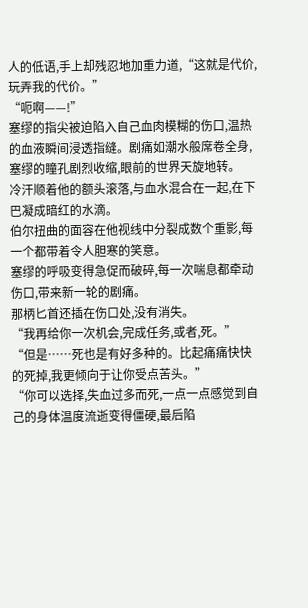人的低语,手上却残忍地加重力道,“这就是代价,玩弄我的代价。”
“呃啊——!”
塞缪的指尖被迫陷入自己血肉模糊的伤口,温热的血液瞬间浸透指缝。剧痛如潮水般席卷全身,塞缪的瞳孔剧烈收缩,眼前的世界天旋地转。
冷汗顺着他的额头滚落,与血水混合在一起,在下巴凝成暗红的水滴。
伯尔扭曲的面容在他视线中分裂成数个重影,每一个都带着令人胆寒的笑意。
塞缪的呼吸变得急促而破碎,每一次喘息都牵动伤口,带来新一轮的剧痛。
那柄匕首还插在伤口处,没有消失。
“我再给你一次机会,完成任务,或者,死。”
“但是……死也是有好多种的。比起痛痛快快的死掉,我更倾向于让你受点苦头。”
“你可以选择,失血过多而死,一点一点感觉到自己的身体温度流逝变得僵硬,最后陷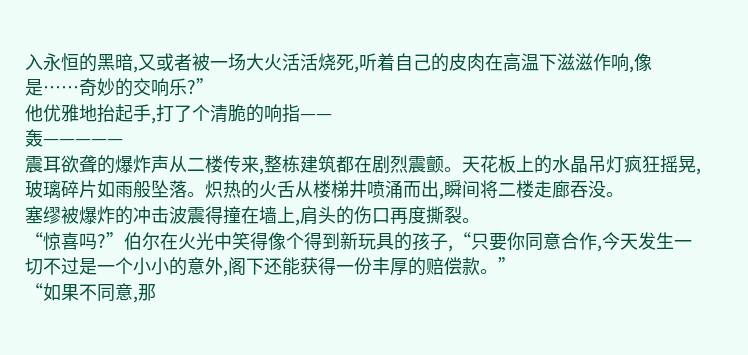入永恒的黑暗,又或者被一场大火活活烧死,听着自己的皮肉在高温下滋滋作响,像是……奇妙的交响乐?”
他优雅地抬起手,打了个清脆的响指——
轰—————
震耳欲聋的爆炸声从二楼传来,整栋建筑都在剧烈震颤。天花板上的水晶吊灯疯狂摇晃,玻璃碎片如雨般坠落。炽热的火舌从楼梯井喷涌而出,瞬间将二楼走廊吞没。
塞缪被爆炸的冲击波震得撞在墙上,肩头的伤口再度撕裂。
“惊喜吗?”伯尔在火光中笑得像个得到新玩具的孩子,“只要你同意合作,今天发生一切不过是一个小小的意外,阁下还能获得一份丰厚的赔偿款。”
“如果不同意,那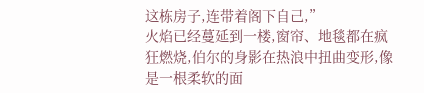这栋房子,连带着阁下自己,”
火焰已经蔓延到一楼,窗帘、地毯都在疯狂燃烧,伯尔的身影在热浪中扭曲变形,像是一根柔软的面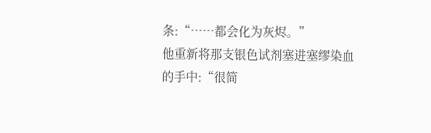条:“……都会化为灰烬。”
他重新将那支银色试剂塞进塞缪染血的手中:“很简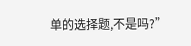单的选择题,不是吗?”